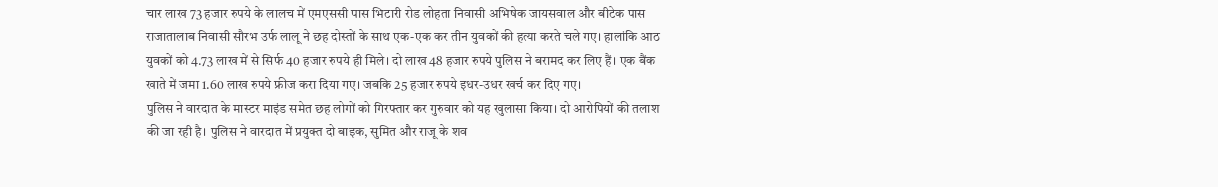चार लाख 73 हजार रुपये के लालच में एमएससी पास भिटारी रोड लोहता निवासी अभिषेक जायसवाल और बीटेक पास राजातालाब निवासी सौरभ उर्फ लालू ने छह दोस्तों के साथ एक-एक कर तीन युवकों की हत्या करते चले गए। हालांकि आठ युवकों को 4.73 लाख में से सिर्फ 40 हजार रुपये ही मिले। दो लाख 48 हजार रुपये पुलिस ने बरामद कर लिए हैं। एक बैंक खाते में जमा 1.60 लाख रुपये फ्रीज करा दिया गए। जबकि 25 हजार रुपये इधर-उधर खर्च कर दिए गए।
पुलिस ने वारदात के मास्टर माइंड समेत छह लोगों को गिरफ्तार कर गुरुवार को यह खुलासा किया। दो आरोपियों की तलाश की जा रही है। पुलिस ने वारदात में प्रयुक्त दो बाइक, सुमित और राजू के शव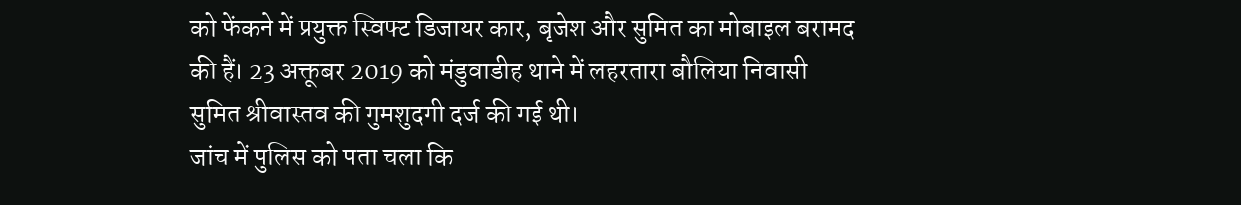को फेंकने में प्रयुक्त स्विफ्ट डिजायर कार, बृजेश और सुमित का मोबाइल बरामद की हैं। 23 अक्तूबर 2019 को मंडुवाडीह थाने में लहरतारा बौलिया निवासी सुमित श्रीवास्तव की गुमशुदगी दर्ज की गई थी।
जांच में पुलिस को पता चला कि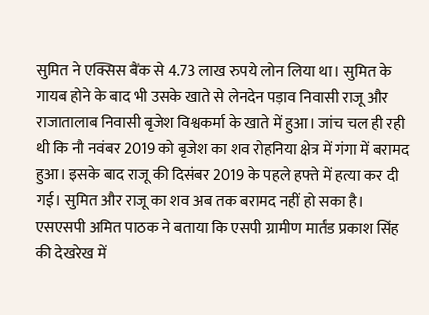सुमित ने एक्सिस बैंक से 4.73 लाख रुपये लोन लिया था। सुमित के गायब होने के बाद भी उसके खाते से लेनदेन पड़ाव निवासी राजू और राजातालाब निवासी बृजेश विश्वकर्मा के खाते में हुआ। जांच चल ही रही थी कि नौ नवंबर 2019 को बृजेश का शव रोहनिया क्षेत्र में गंगा में बरामद हुआ। इसके बाद राजू की दिसंबर 2019 के पहले हफ्ते में हत्या कर दी गई। सुमित और राजू का शव अब तक बरामद नहीं हो सका है।
एसएसपी अमित पाठक ने बताया कि एसपी ग्रामीण मार्तंड प्रकाश सिंह की देखरेख में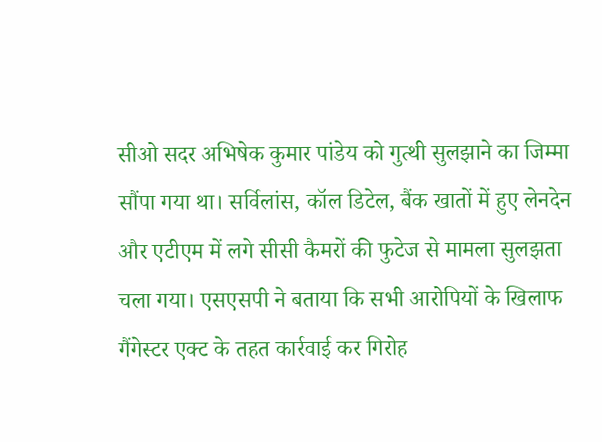सीओ सदर अभिषेक कुमार पांडेय को गुत्थी सुलझाने का जिम्मा सौंपा गया था। सर्विलांस, कॉल डिटेल, बैंक खातों में हुए लेनदेन और एटीएम में लगे सीसी कैमरों की फुटेज से मामला सुलझता चला गया। एसएसपी ने बताया कि सभी आरोपियों के खिलाफ गैंगेस्टर एक्ट के तहत कार्रवाई कर गिरोह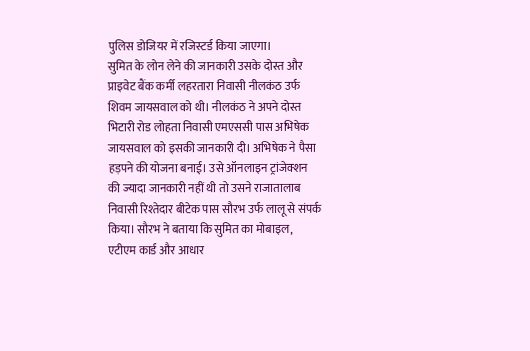पुलिस डोजियर में रजिस्टर्ड किया जाएगा।
सुमित के लोन लेने की जानकारी उसके दोस्त और प्राइवेट बैंक कर्मी लहरतारा निवासी नीलकंठ उर्फ शिवम जायसवाल को थी। नीलकंठ ने अपने दोस्त भिटारी रोड लोहता निवासी एमएससी पास अभिषेक जायसवाल को इसकी जानकारी दी। अभिषेक ने पैसा हड़पने की योजना बनाई। उसे ऑनलाइन ट्रांजेक्शन की ज्यादा जानकारी नहीं थी तो उसने राजातालाब निवासी रिश्तेदार बीटेक पास सौरभ उर्फ लालू से संपर्क किया। सौरभ ने बताया कि सुमित का मोबाइल, एटीएम कार्ड और आधार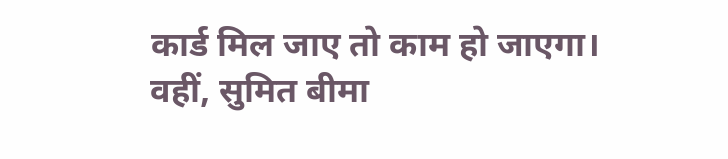कार्ड मिल जाए तो काम हो जाएगा।
वहीं, सुमित बीमा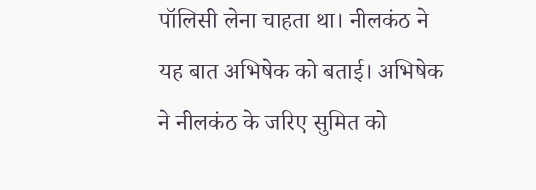पॉलिसी लेना चाहता था। नीलकंठ ने यह बात अभिषेक को बताई। अभिषेक ने नीलकंठ के जरिए सुमित को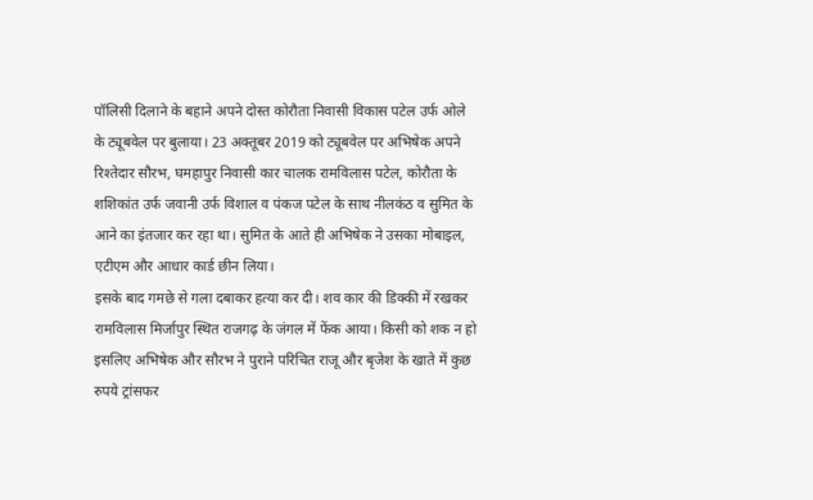पॉलिसी दिलाने के बहाने अपने दोस्त कोरौता निवासी विकास पटेल उर्फ ओले के ट्यूबवेल पर बुलाया। 23 अक्तूबर 2019 को ट्यूबवेल पर अभिषेक अपने रिश्तेदार सौरभ, घमहापुर निवासी कार चालक रामविलास पटेल, कोरौता के शशिकांत उर्फ जवानी उर्फ विशाल व पंकज पटेल के साथ नीलकंठ व सुमित के आने का इंतजार कर रहा था। सुमित के आते ही अभिषेक ने उसका मोबाइल, एटीएम और आधार कार्ड छीन लिया।
इसके बाद गमछे से गला दबाकर हत्या कर दी। शव कार की डिक्की में रखकर रामविलास मिर्जापुर स्थित राजगढ़ के जंगल में फेंक आया। किसी को शक न हो इसलिए अभिषेक और सौरभ ने पुराने परिचित राजू और बृजेश के खाते में कुछ रुपये ट्रांसफर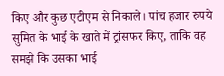किए और कुछ एटीएम से निकाले। पांच हजार रुपये सुमित के भाई के खाते में ट्रांसफर किए, ताकि वह समझे कि उसका भाई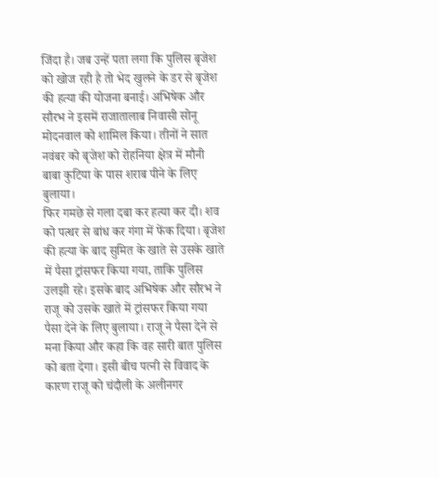जिंदा है। जब उन्हें पता लगा कि पुलिस बृजेश को खोज रही है तो भेद खुलने के डर से बृजेश की हत्या की योजना बनाई। अभिषेक और सौरभ ने इसमें राजातालाब निवासी सोनू मोदनवाल को शामिल किया। तीनों ने सात नवंबर को बृजेश को रोहनिया क्षेत्र में मौनी बाबा कुटिया के पास शराब पीने के लिए बुलाया।
फिर गमछे से गला दबा कर हत्या कर दी। शव को पत्थर से बांध कर गंगा में फेंक दिया। बृजेश की हत्या के बाद सुमित के खाते से उसके खाते में पैसा ट्रांसफर किया गया, ताकि पुलिस उलझी रहे। इसके बाद अभिषेक और सौरभ ने राजू को उसके खाते में ट्रांसफर किया गया पैसा देने के लिए बुलाया। राजू ने पैसा देने से मना किया और कहा कि वह सारी बात पुलिस को बता देगा। इसी बीच पत्नी से विवाद के कारण राजू को चंदौली के अलीनगर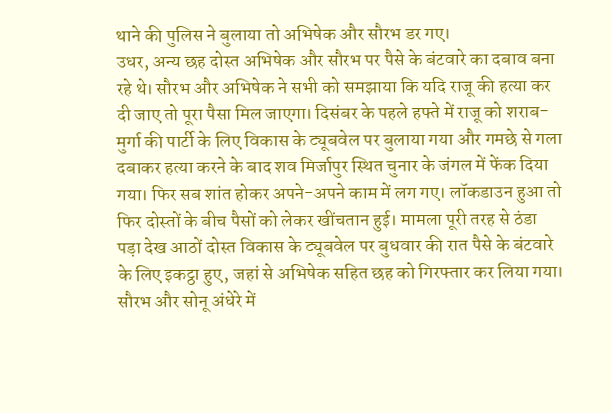थाने की पुलिस ने बुलाया तो अभिषेक और सौरभ डर गए।
उधर, अन्य छह दोस्त अभिषेक और सौरभ पर पैसे के बंटवारे का दबाव बना रहे थे। सौरभ और अभिषेक ने सभी को समझाया कि यदि राजू की हत्या कर दी जाए तो पूरा पैसा मिल जाएगा। दिसंबर के पहले हफ्ते में राजू को शराब-मुर्गा की पार्टी के लिए विकास के ट्यूबवेल पर बुलाया गया और गमछे से गला दबाकर हत्या करने के बाद शव मिर्जापुर स्थित चुनार के जंगल में फेंक दिया गया। फिर सब शांत होकर अपने-अपने काम में लग गए। लॉकडाउन हुआ तो फिर दोस्तों के बीच पैसों को लेकर खींचतान हुई। मामला पूरी तरह से ठंडा पड़ा देख आठों दोस्त विकास के ट्यूबवेल पर बुधवार की रात पैसे के बंटवारे के लिए इकट्ठा हुए, जहां से अभिषेक सहित छह को गिरफ्तार कर लिया गया। सौरभ और सोनू अंधेरे में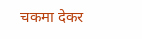चकमा देकर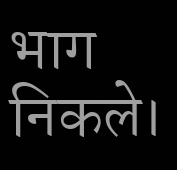भाग निकले।